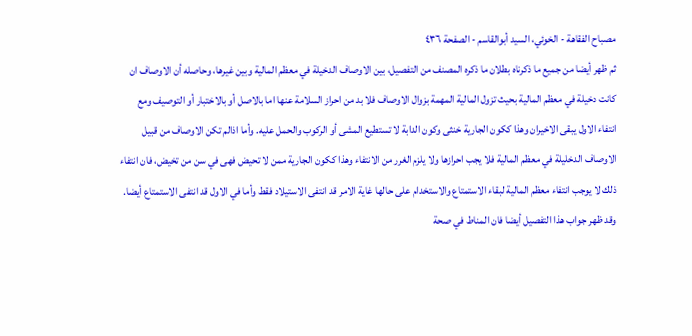مصباح الفقاهة - الخوئي، السيد أبوالقاسم - الصفحة ٤٣٦
ثم ظهر أيضا من جميع ما ذكرناه بطلان ما ذكره المصنف من التفصيل، بين الاوصاف الدخيلة في معظم المالية وبين غيرها، وحاصله أن الاوصاف ان كانت دخيلة في معظم المالية بحيث تزول المالية المهمة بزوال الاوصاف فلا بد من احراز السلامة عنها اما بالاصل أو بالاختبار أو التوصيف ومع انتفاء الاول يبقى الاخيران وهذا ككون الجارية خنثى وكون الدابة لا تستطيع المشى أو الركوب والحمل عليه. وأما اذالم تكن الاوصاف من قبيل الاوصاف الدخليلة في معظم المالية فلا يجب احرازها ولا يلزم الغرر من الانتفاء وهذا ككون الجارية ممن لا تحيض فهى في سن من تخيض، فان انتفاء ذلك لا يوجب انتفاء معظم المالية لبقاء الاستمتاع والاستخدام على حالها غاية الامر قد انتفى الاستيلاد فقط وأما في الاول قد انتفى الاستمتاع أيضا. وقد ظهر جواب هذا التفصيل أيضا فان المناط في صحة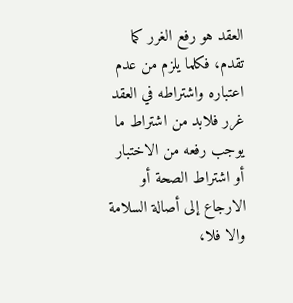العقد هو رفع الغرر كما تقدم، فكلما يلزم من عدم اعتباره واشتراطه في العقد غرر فلابد من اشتراط ما يوجب رفعه من الاختبار أو اشتراط الصحة أو الارجاع إلى أصالة السلامة والا فلا،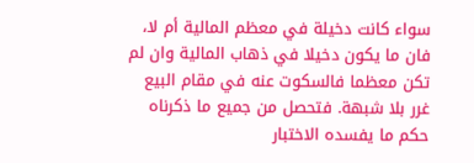سواء كانت دخيلة في معظم المالية أم لا، فان ما يكون دخيلا في ذهاب المالية وان لم تكن معظما فالسكوت عنه في مقام البيع غرر بلا شبهة. فتحصل من جميع ما ذكرناه حكم ما يفسده الاختبار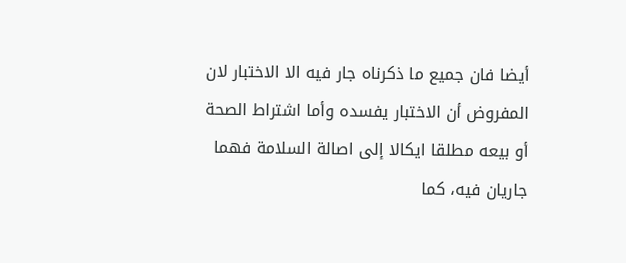أيضا فان جميع ما ذكرناه جار فيه الا الاختبار لان المفروض أن الاختبار يفسده وأما اشتراط الصحة أو بيعه مطلقا ايكالا إلى اصالة السلامة فهما جاريان فيه، كما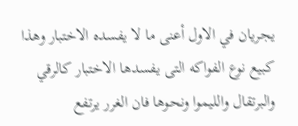يجريان في الاول أعنى ما لا يفسده الاختبار وهذا كبيع نوع الفواكه التى يفسدها الاختبار كالرقي والبرتقال والليموا ونحوها فان الغرر يرتفع